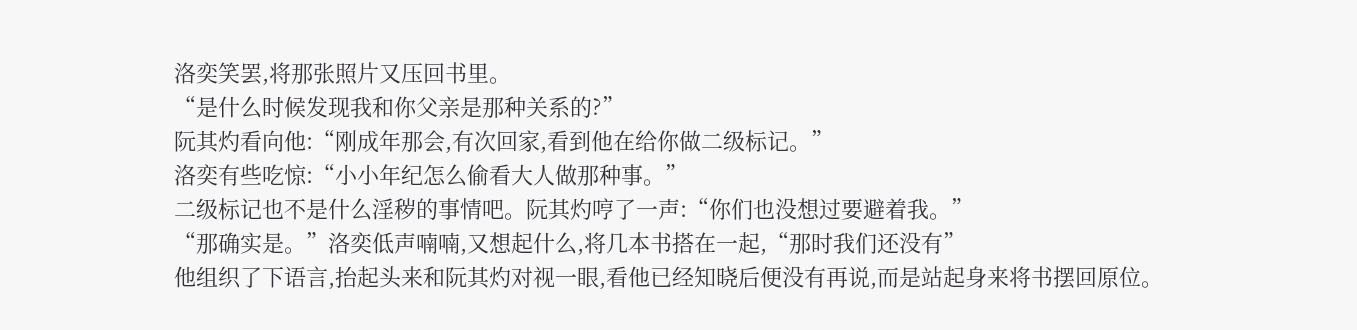洛奕笑罢,将那张照片又压回书里。
“是什么时候发现我和你父亲是那种关系的?”
阮其灼看向他:“刚成年那会,有次回家,看到他在给你做二级标记。”
洛奕有些吃惊:“小小年纪怎么偷看大人做那种事。”
二级标记也不是什么淫秽的事情吧。阮其灼哼了一声:“你们也没想过要避着我。”
“那确实是。”洛奕低声喃喃,又想起什么,将几本书搭在一起,“那时我们还没有”
他组织了下语言,抬起头来和阮其灼对视一眼,看他已经知晓后便没有再说,而是站起身来将书摆回原位。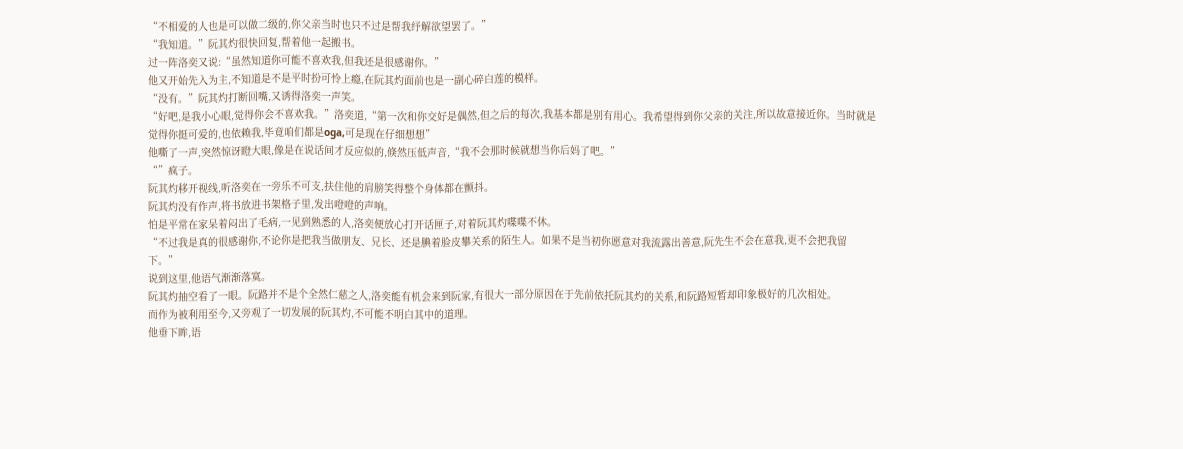“不相爱的人也是可以做二级的,你父亲当时也只不过是帮我纾解欲望罢了。”
“我知道。”阮其灼很快回复,帮着他一起搬书。
过一阵洛奕又说:“虽然知道你可能不喜欢我,但我还是很感谢你。”
他又开始先入为主,不知道是不是平时扮可怜上瘾,在阮其灼面前也是一副心碎白莲的模样。
“没有。”阮其灼打断回嘴,又诱得洛奕一声笑。
“好吧,是我小心眼,觉得你会不喜欢我。”洛奕道,“第一次和你交好是偶然,但之后的每次,我基本都是别有用心。我希望得到你父亲的关注,所以故意接近你。当时就是觉得你挺可爱的,也依赖我,毕竟咱们都是oga,可是现在仔细想想”
他嘶了一声,突然惊讶瞪大眼,像是在说话间才反应似的,倏然压低声音,“我不会那时候就想当你后妈了吧。”
“”疯子。
阮其灼移开视线,听洛奕在一旁乐不可支,扶住他的肩膀笑得整个身体都在颤抖。
阮其灼没有作声,将书放进书架格子里,发出噔噔的声响。
怕是平常在家呆着闷出了毛病,一见到熟悉的人,洛奕便放心打开话匣子,对着阮其灼喋喋不休。
“不过我是真的很感谢你,不论你是把我当做朋友、兄长、还是腆着脸皮攀关系的陌生人。如果不是当初你愿意对我流露出善意,阮先生不会在意我,更不会把我留下。”
说到这里,他语气渐渐落寞。
阮其灼抽空看了一眼。阮路并不是个全然仁慈之人,洛奕能有机会来到阮家,有很大一部分原因在于先前依托阮其灼的关系,和阮路短暂却印象极好的几次相处。
而作为被利用至今,又旁观了一切发展的阮其灼,不可能不明白其中的道理。
他垂下眸,语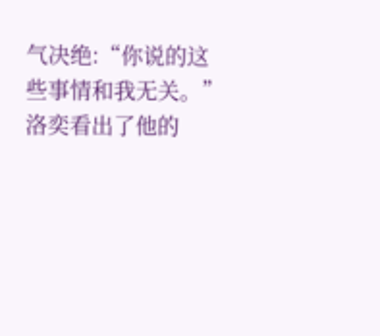气决绝:“你说的这些事情和我无关。”
洛奕看出了他的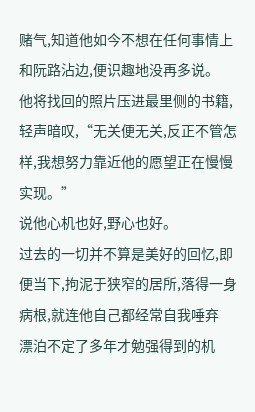赌气,知道他如今不想在任何事情上和阮路沾边,便识趣地没再多说。
他将找回的照片压进最里侧的书籍,轻声暗叹,“无关便无关,反正不管怎样,我想努力靠近他的愿望正在慢慢实现。”
说他心机也好,野心也好。
过去的一切并不算是美好的回忆,即便当下,拘泥于狭窄的居所,落得一身病根,就连他自己都经常自我唾弃
漂泊不定了多年才勉强得到的机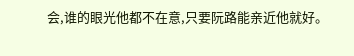会,谁的眼光他都不在意,只要阮路能亲近他就好。